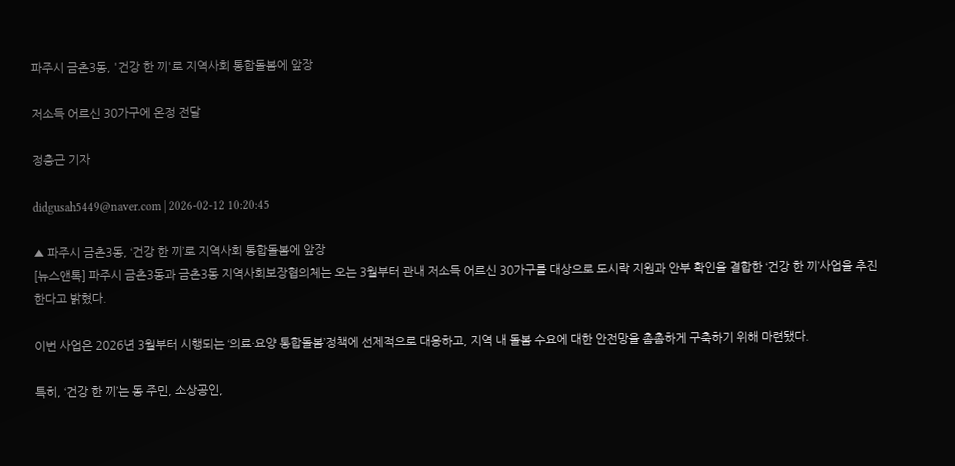파주시 금촌3동, '건강 한 끼'로 지역사회 통합돌봄에 앞장

저소득 어르신 30가구에 온정 전달

정충근 기자

didgusah5449@naver.com | 2026-02-12 10:20:45

▲ 파주시 금촌3동, ‘건강 한 끼’로 지역사회 통합돌봄에 앞장
[뉴스앤톡] 파주시 금촌3동과 금촌3동 지역사회보장협의체는 오는 3월부터 관내 저소득 어르신 30가구를 대상으로 도시락 지원과 안부 확인을 결합한 ‘건강 한 끼’사업을 추진한다고 밝혔다.

이번 사업은 2026년 3월부터 시행되는 ‘의료·요양 통합돌봄’정책에 선제적으로 대응하고, 지역 내 돌봄 수요에 대한 안전망을 촘촘하게 구축하기 위해 마련됐다.

특히, ‘건강 한 끼’는 동 주민, 소상공인,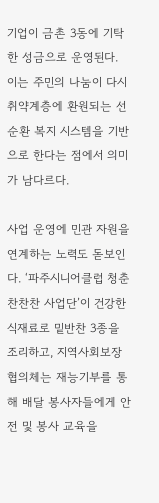기업이 금촌 3동에 기탁한 성금으로 운영된다. 이는 주민의 나눔이 다시 취약계층에 환원되는 선순환 복지 시스템을 기반으로 한다는 점에서 의미가 남다르다.

사업 운영에 민관 자원을 연계하는 노력도 돋보인다. ‘파주시니어클럽 청춘찬찬찬 사업단’이 건강한 식재료로 밑반찬 3종을 조리하고, 지역사회보장협의체는 재능기부를 통해 배달 봉사자들에게 안전 및 봉사 교육을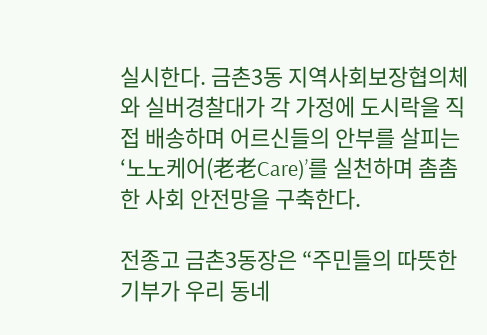실시한다. 금촌3동 지역사회보장협의체와 실버경찰대가 각 가정에 도시락을 직접 배송하며 어르신들의 안부를 살피는 ‘노노케어(老老Care)’를 실천하며 촘촘한 사회 안전망을 구축한다.

전종고 금촌3동장은 “주민들의 따뜻한 기부가 우리 동네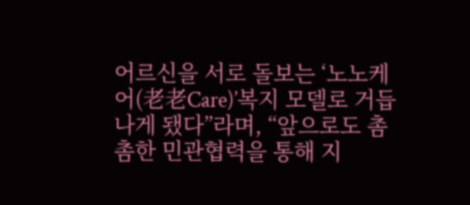어르신을 서로 돌보는 ‘노노케어(老老Care)’복지 모델로 거듭나게 됐다”라며, “앞으로도 촘촘한 민관협력을 통해 지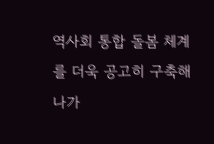역사회 통합 돌봄 체계를 더욱 공고히 구축해 나가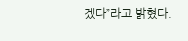겠다”라고 밝혔다.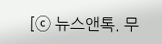[ⓒ 뉴스앤톡. 무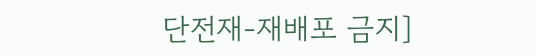단전재-재배포 금지]